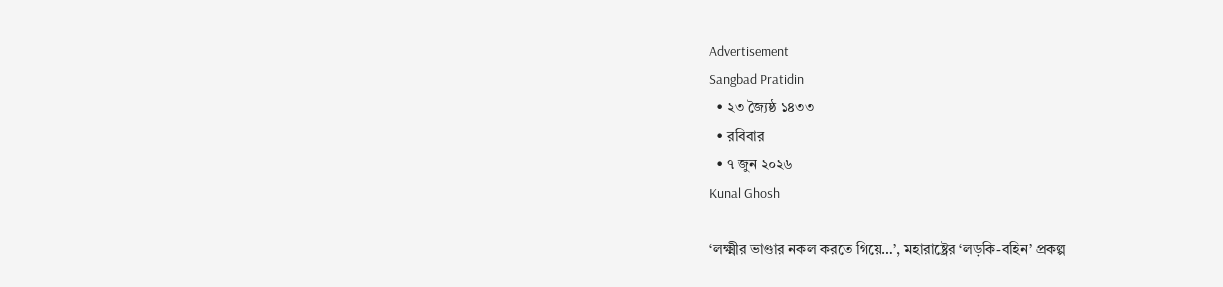Advertisement
Sangbad Pratidin
  • ২৩ জ্যৈষ্ঠ ১৪৩৩
  • রবিবার
  • ৭ জুন ২০২৬
Kunal Ghosh

‘লক্ষ্মীর ভাণ্ডার নকল করতে গিয়ে…’, মহারাষ্ট্রের ‘লড়কি-বহিন’ প্রকল্প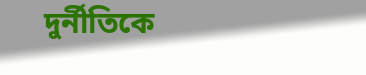দুর্নীতিকে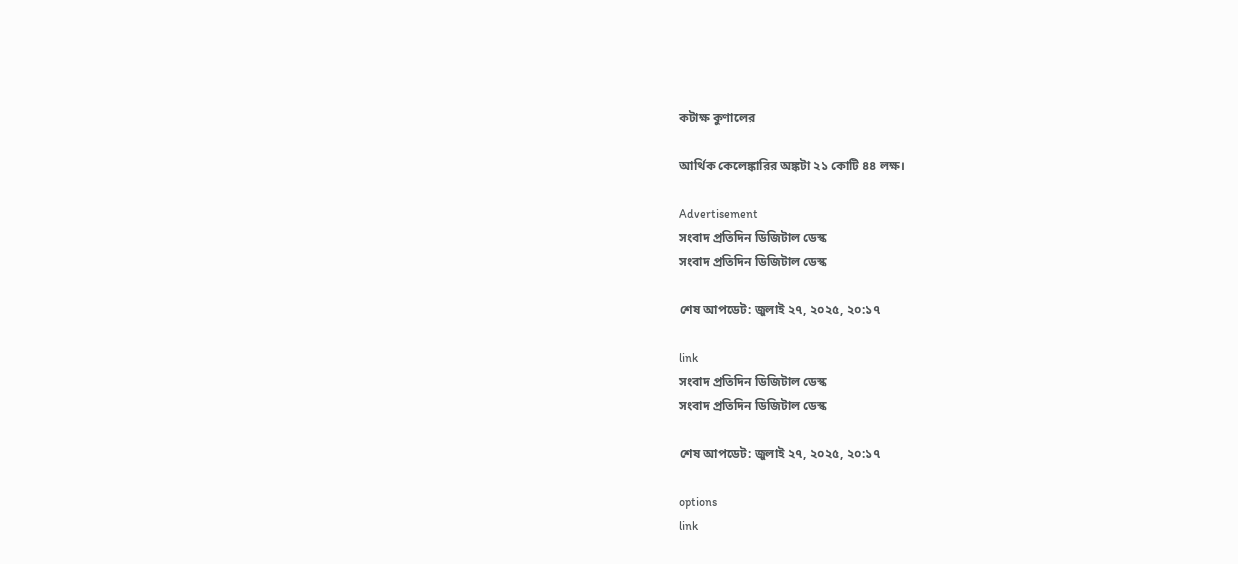কটাক্ষ কুণালের

আর্থিক কেলেঙ্কারির অঙ্কটা ২১ কোটি ৪৪ লক্ষ।

Advertisement
সংবাদ প্রতিদিন ডিজিটাল ডেস্ক
সংবাদ প্রতিদিন ডিজিটাল ডেস্ক

শেষ আপডেট: জুলাই ২৭, ২০২৫, ২০:১৭

link
সংবাদ প্রতিদিন ডিজিটাল ডেস্ক
সংবাদ প্রতিদিন ডিজিটাল ডেস্ক

শেষ আপডেট: জুলাই ২৭, ২০২৫, ২০:১৭

options
link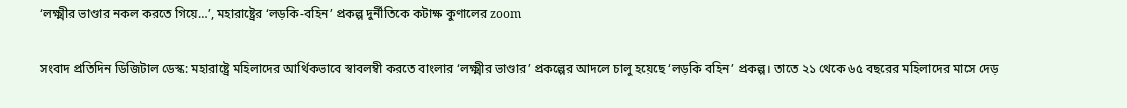‘লক্ষ্মীর ভাণ্ডার নকল করতে গিয়ে…’, মহারাষ্ট্রের ‘লড়কি-বহিন’ প্রকল্প দুর্নীতিকে কটাক্ষ কুণালের zoom

সংবাদ প্রতিদিন ডিজিটাল ডেস্ক: মহারাষ্ট্রে মহিলাদের আর্থিকভাবে স্বাবলম্বী করতে বাংলার ‘লক্ষ্মীর ভাণ্ডার’ প্রকল্পের আদলে চালু হয়েছে ‘লড়কি বহিন’ প্রকল্প। তাতে ২১ থেকে ৬৫ বছরের মহিলাদের মাসে দেড়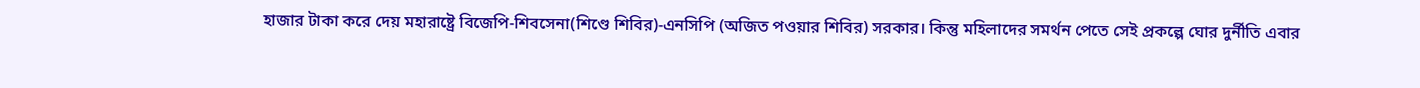হাজার টাকা করে দেয় মহারাষ্ট্রে বিজেপি-শিবসেনা(শিণ্ডে শিবির)-এনসিপি (অজিত পওয়ার শিবির) সরকার। কিন্তু মহিলাদের সমর্থন পেতে সেই প্রকল্পে ঘোর দুর্নীতি এবার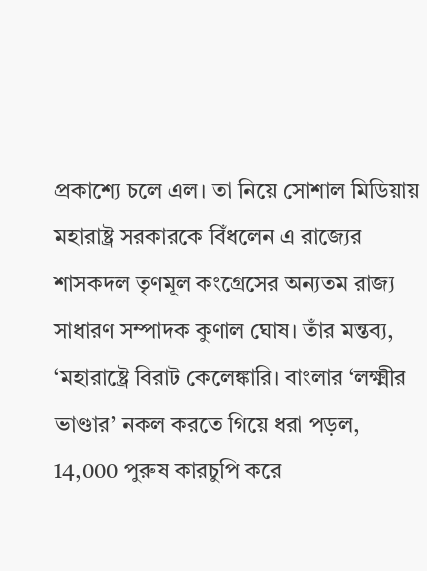প্রকাশ্যে চলে এল। তা নিয়ে সোশাল মিডিয়ায় মহারাষ্ট্র সরকারকে বিঁধলেন এ রাজ্যের শাসকদল তৃণমূল কংগ্রেসের অন্যতম রাজ্য সাধারণ সম্পাদক কুণাল ঘোষ। তাঁর মন্তব্য, ‘মহারাষ্ট্রে বিরাট কেলেঙ্কারি। বাংলার ‘লক্ষ্মীর ভাণ্ডার’ নকল করতে গিয়ে ধরা পড়ল, 14,000 পুরুষ কারচুপি করে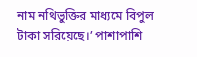নাম নথিভুক্তির মাধ্যমে বিপুল টাকা সরিয়েছে।’ পাশাপাশি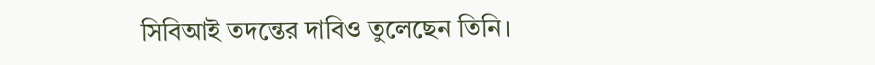সিবিআই তদন্তের দাবিও তুলেছেন তিনি।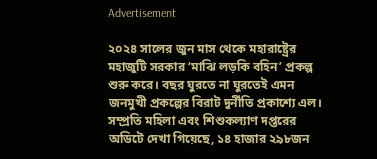Advertisement

২০২৪ সালের জুন মাস থেকে মহারাষ্ট্রের মহাজুটি সরকার ‘মাঝি লড়কি বহিন’ প্রকল্প শুরু করে। বছর ঘুরতে না ঘুরতেই এমন জনমুখী প্রকল্পের বিরাট দুর্নীতি প্রকাশ্যে এল। সম্প্রতি মহিলা এবং শিশুকল্যাণ দপ্তরের অডিটে দেখা গিয়েছে, ১৪ হাজার ২৯৮জন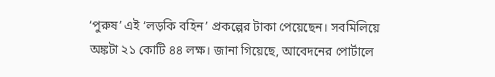‘পুরুষ’ এই ‘লড়কি বহিন’ প্রকল্পের টাকা পেয়েছেন। সবমিলিয়ে অঙ্কটা ২১ কোটি ৪৪ লক্ষ। জানা গিয়েছে, আবেদনের পোর্টালে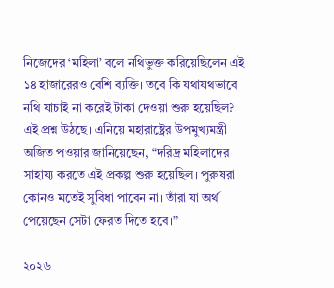নিজেদের ‘মহিলা’ বলে নথিভুক্ত করিয়েছিলেন এই ১৪ হাজারেরও বেশি ব্যক্তি। তবে কি যথাযথভাবে নথি যাচাই না করেই টাকা দেওয়া শুরু হয়েছিল? এই প্রশ্ন উঠছে। এনিয়ে মহারাষ্ট্রের উপমুখ্যমন্ত্রী অজিত পওয়ার জানিয়েছেন, “দরিদ্র মহিলাদের সাহায্য করতে এই প্রকল্প শুরু হয়েছিল। পুরুষরা কোনও মতেই সুবিধা পাবেন না। তাঁরা যা অর্থ পেয়েছেন সেটা ফেরত দিতে হবে।”

২০২৬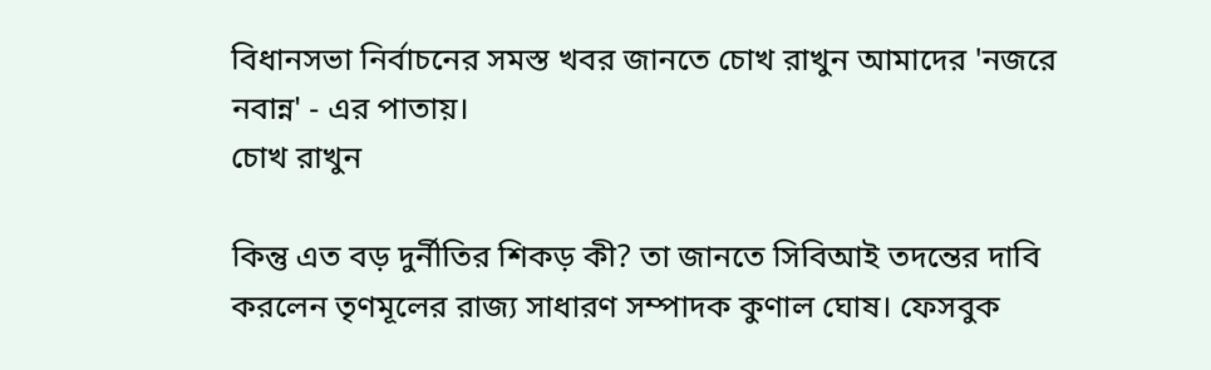বিধানসভা নির্বাচনের সমস্ত খবর জানতে চোখ রাখুন আমাদের 'নজরে নবান্ন' - এর পাতায়।
চোখ রাখুন

কিন্তু এত বড় দুর্নীতির শিকড় কী? তা জানতে সিবিআই তদন্তের দাবি করলেন তৃণমূলের রাজ্য সাধারণ সম্পাদক কুণাল ঘোষ। ফেসবুক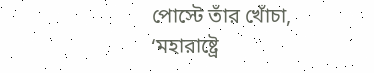পোস্টে তাঁর খোঁচা, ‘মহারাষ্ট্রে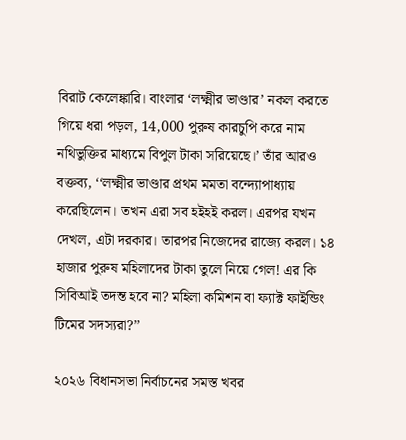বিরাট কেলেঙ্কারি। বাংলার ‘লক্ষ্মীর ভাণ্ডার’ নকল করতে গিয়ে ধরা পড়ল, 14,000 পুরুষ কারচুপি করে নাম নথিভুক্তির মাধ্যমে বিপুল টাকা সরিয়েছে।’ তাঁর আরও বক্তব্য, ‘‘লক্ষ্মীর ভাণ্ডার প্রথম মমতা বন্দ্যোপাধ্যায় করেছিলেন। তখন এরা সব হইহই করল। এরপর যখন দেখল, এটা দরকার। তারপর নিজেদের রাজ্যে করল। ১৪ হাজার পুরুষ মহিলাদের টাকা তুলে নিয়ে গেল! এর কি সিবিআই তদন্ত হবে না? মহিলা কমিশন বা ফ্যাক্ট ফাইন্ডিং টিমের সদস্যরা?’’

২০২৬ বিধানসভা নির্বাচনের সমস্ত খবর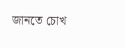জানতে চোখ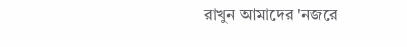রাখুন আমাদের 'নজরে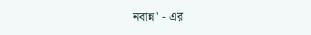নবান্ন' - এর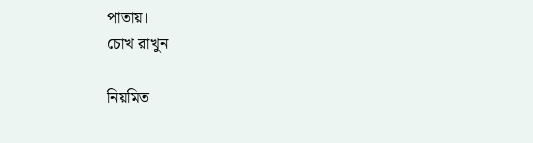পাতায়।
চোখ রাখুন

নিয়মিত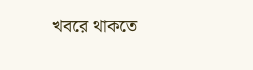খবরে থাকতে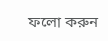ফলো করুন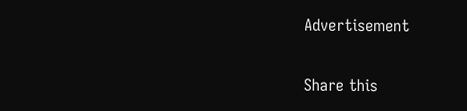Advertisement

Share this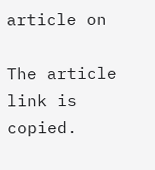article on

The article link is copied.